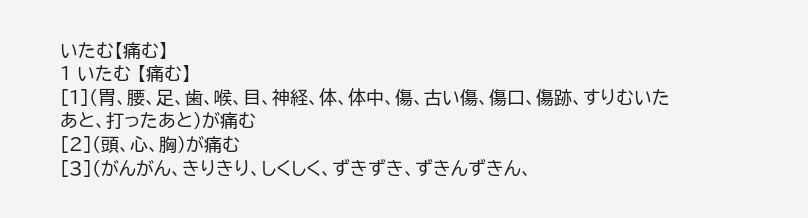いたむ【痛む】
1 いたむ 【痛む】
[1](胃、腰、足、歯、喉、目、神経、体、体中、傷、古い傷、傷口、傷跡、すりむいたあと、打ったあと)が痛む
[2](頭、心、胸)が痛む
[3](がんがん、きりきり、しくしく、ずきずき、ずきんずきん、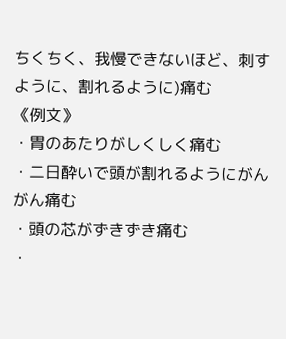ちくちく、我慢できないほど、刺すように、割れるように)痛む
《例文》
・胃のあたりがしくしく痛む
・二日酔いで頭が割れるようにがんがん痛む
・頭の芯がずきずき痛む
・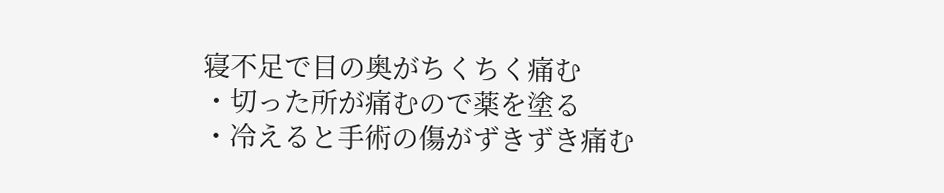寝不足で目の奥がちくちく痛む
・切った所が痛むので薬を塗る
・冷えると手術の傷がずきずき痛む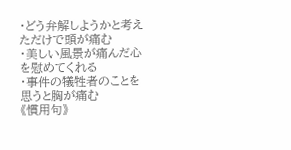・どう弁解しようかと考えただけで頭が痛む
・美しい風景が痛んだ心を慰めてくれる
・事件の犠牲者のことを思うと胸が痛む
《慣用句》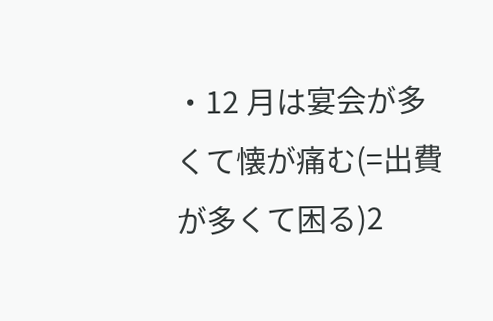・12 月は宴会が多くて懐が痛む(=出費が多くて困る)2